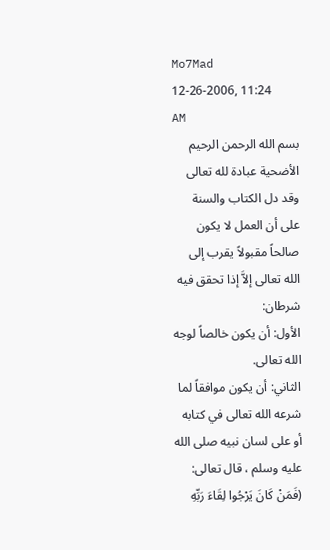Mo7Mad
12-26-2006, 11:24 AM
بسم الله الرحمن الرحيم
الأضحية عبادة لله تعالى وقد دل الكتاب والسنة على أن العمل لا يكون صالحاً مقبولاً يقرب إلى الله تعالى إلاَّ إذا تحقق فيه شرطان:
الأول: أن يكون خالصاً لوجه الله تعالى.
الثاني: أن يكون موافقاً لما شرعه الله تعالى في كتابه أو على لسان نبيه صلى الله عليه وسلم ، قال تعالى: (فَمَنْ كَانَ يَرْجُوا لِقَاءَ رَبِّهِ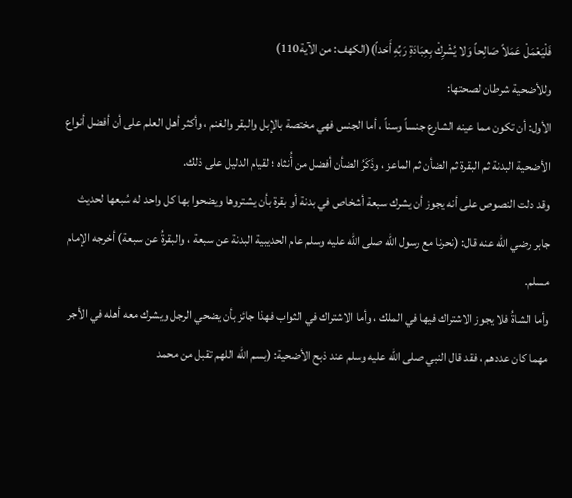فَلْيَعْمَلْ عَمَلاً صَالِحاً وَلا يُشْرِكْ بِعِبَادَةِ رَبِّهِ أَحَداً)(الكهف: من الآية110)
وللأضحية شرطان لصحتها:
الأول: أن تكون مما عينه الشارع جنساً وسناً ، أما الجنس فهي مختصة بالإبل والبقر والغنم ، وأكثر أهل العلم على أن أفضل أنواع الأضحية البدنة ثم البقرة ثم الضأن ثم الماعز ، وذَكَرُ الضأن أفضل من أُنثاه ؛ لقيام الدليل على ذلك.
وقد دلت النصوص على أنه يجوز أن يشرك سبعة أشخاص في بدنة أو بقرة بأن يشتروها ويضحوا بها كل واحد له سُبعها لحديث جابر رضي الله عنه قال: (نحرنا مع رسول الله صلى الله عليه وسلم عام الحديبية البدنة عن سبعة ، والبقرةُ عن سبعة) أخرجه الإمام مسلم.
وأما الشاةُ فلا يجوز الاشتراك فيها في الملك ، وأما الاشتراك في الثواب فهذا جائز بأن يضحي الرجل ويشرك معه أهله في الأجر مهما كان عددهم ، فقد قال النبي صلى الله عليه وسلم عند ذبح الأضحية: (بسم الله اللهم تقبل من محمد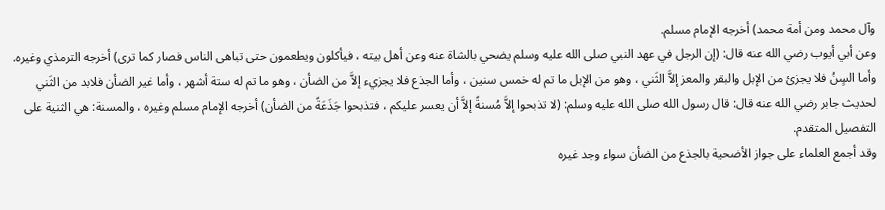وآل محمد ومن أمة محمد) أخرجه الإمام مسلم.
وعن أبي أيوب رضي الله عنه قال: (إن الرجل في عهد النبي صلى الله عليه وسلم يضحي بالشاة عنه وعن أهل بيته ، فيأكلون ويطعمون حتى تباهى الناس فصار كما ترى) أخرجه الترمذي وغيره.
وأما السٍنُ فلا يجزئ من الإبل والبقر والمعز إلاَّ الثَني ، وهو من الإبل ما تم له خمس سنين ، وأما الجذع فلا يجزيء إلاَّ من الضأن ، وهو ما تم له ستة أشهر ، وأما غير الضأن فلابد من الثَني لحديث جابر رضي الله عنه قال: قال رسول الله صلى الله عليه وسلم: (لا تذبحوا إلاَّ مُسنةً إلاَّ أن يعسر عليكم ، فتذبحوا جَذَعَةً من الضأن) أخرجه الإمام مسلم وغيره ، والمسنة: هي الثنية على التفصيل المتقدم.
وقد أجمع العلماء على جواز الأضحية بالجذع من الضأن سواء وجد غيره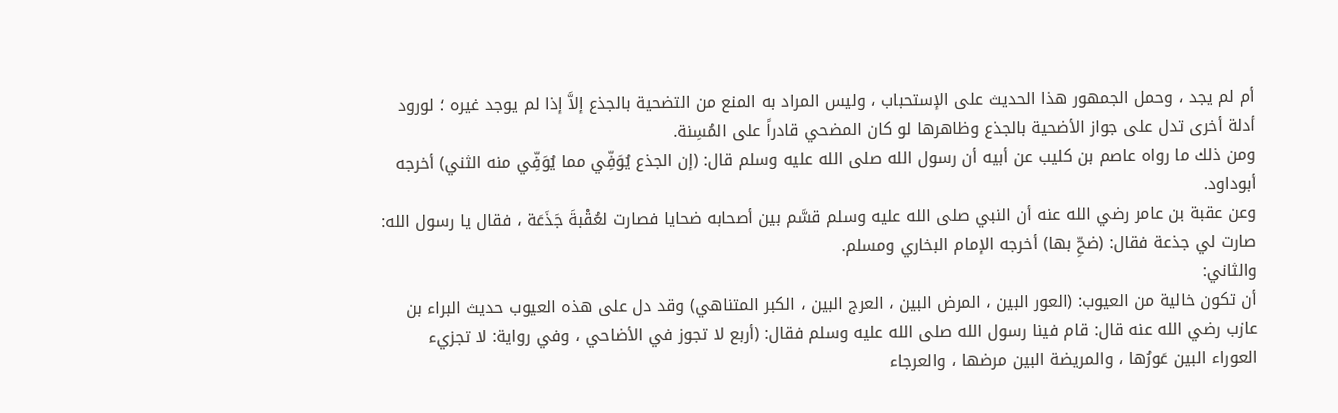أم لم يجد ، وحمل الجمهور هذا الحديث على الإستحباب ، وليس المراد به المنع من التضحية بالجذع إلاَّ إذا لم يوجد غيره ؛ لورود أدلة أخرى تدل على جواز الأضحية بالجذع وظاهرها لو كان المضحي قادراً على المُسِنة.
ومن ذلك ما رواه عاصم بن كليب عن أبيه أن رسول الله صلى الله عليه وسلم قال: (إن الجذع يُوَفِّي مما يُوَفِّي منه الثني) أخرجه أبوداود.
وعن عقبة بن عامر رضي الله عنه أن النبي صلى الله عليه وسلم قسَّم بين أصحابه ضحايا فصارت لعُقْبةَ جَذَعَة ، فقال يا رسول الله: صارت لي جذعة فقال: (ضحِّ بها) أخرجه الإمام البخاري ومسلم.
والثاني:
أن تكون خالية من العيوب: (العور البين ، المرض البين ، العرج البين ، الكبر المتناهي) وقد دل على هذه العيوب حديث البراء بن عازب رضي الله عنه قال: قام فينا رسول الله صلى الله عليه وسلم فقال: (أربع لا تجوز في الأضاحي ، وفي رواية: لا تجزيء العوراء البين عَورُها ، والمريضة البين مرضها ، والعرجاء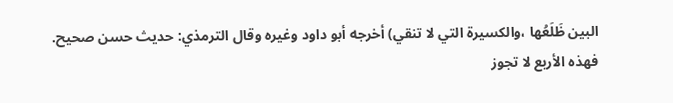البين ظَلَعُها ،والكسيرة التي لا تنقي) أخرجه أبو داود وغيره وقال الترمذي: حديث حسن صحيح.
فهذه الأربع لا تجوز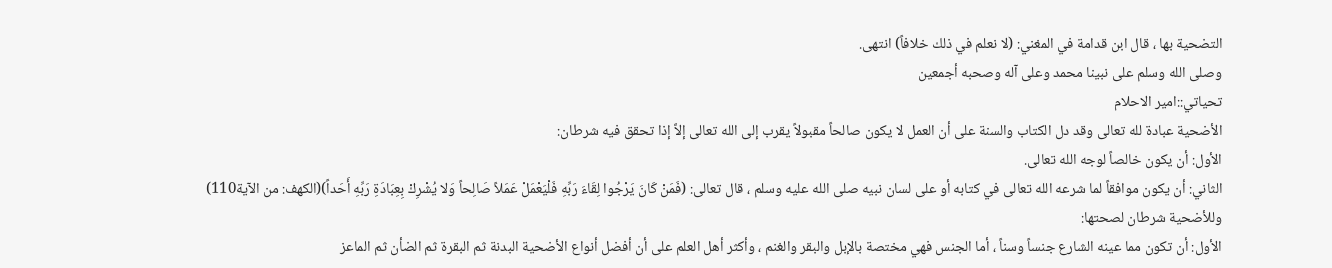التضحية بها ، قال ابن قدامة في المغني: (لا نعلم في ذلك خلافاً) انتهى.
وصلى الله وسلم على نبينا محمد وعلى آله وصحبه أجمعين
تحياتي::امير الاحلام
الأضحية عبادة لله تعالى وقد دل الكتاب والسنة على أن العمل لا يكون صالحاً مقبولاً يقرب إلى الله تعالى إلاَّ إذا تحقق فيه شرطان:
الأول: أن يكون خالصاً لوجه الله تعالى.
الثاني: أن يكون موافقاً لما شرعه الله تعالى في كتابه أو على لسان نبيه صلى الله عليه وسلم ، قال تعالى: (فَمَنْ كَانَ يَرْجُوا لِقَاءَ رَبِّهِ فَلْيَعْمَلْ عَمَلاً صَالِحاً وَلا يُشْرِكْ بِعِبَادَةِ رَبِّهِ أَحَداً)(الكهف: من الآية110)
وللأضحية شرطان لصحتها:
الأول: أن تكون مما عينه الشارع جنساً وسناً ، أما الجنس فهي مختصة بالإبل والبقر والغنم ، وأكثر أهل العلم على أن أفضل أنواع الأضحية البدنة ثم البقرة ثم الضأن ثم الماعز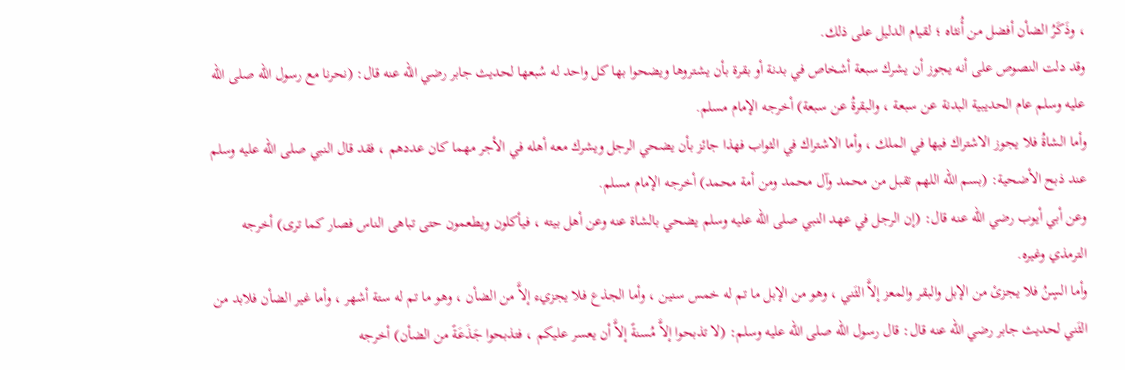، وذَكَرُ الضأن أفضل من أُنثاه ؛ لقيام الدليل على ذلك.
وقد دلت النصوص على أنه يجوز أن يشرك سبعة أشخاص في بدنة أو بقرة بأن يشتروها ويضحوا بها كل واحد له سُبعها لحديث جابر رضي الله عنه قال: (نحرنا مع رسول الله صلى الله عليه وسلم عام الحديبية البدنة عن سبعة ، والبقرةُ عن سبعة) أخرجه الإمام مسلم.
وأما الشاةُ فلا يجوز الاشتراك فيها في الملك ، وأما الاشتراك في الثواب فهذا جائز بأن يضحي الرجل ويشرك معه أهله في الأجر مهما كان عددهم ، فقد قال النبي صلى الله عليه وسلم عند ذبح الأضحية: (بسم الله اللهم تقبل من محمد وآل محمد ومن أمة محمد) أخرجه الإمام مسلم.
وعن أبي أيوب رضي الله عنه قال: (إن الرجل في عهد النبي صلى الله عليه وسلم يضحي بالشاة عنه وعن أهل بيته ، فيأكلون ويطعمون حتى تباهى الناس فصار كما ترى) أخرجه الترمذي وغيره.
وأما السٍنُ فلا يجزئ من الإبل والبقر والمعز إلاَّ الثَني ، وهو من الإبل ما تم له خمس سنين ، وأما الجذع فلا يجزيء إلاَّ من الضأن ، وهو ما تم له ستة أشهر ، وأما غير الضأن فلابد من الثَني لحديث جابر رضي الله عنه قال: قال رسول الله صلى الله عليه وسلم: (لا تذبحوا إلاَّ مُسنةً إلاَّ أن يعسر عليكم ، فتذبحوا جَذَعَةً من الضأن) أخرجه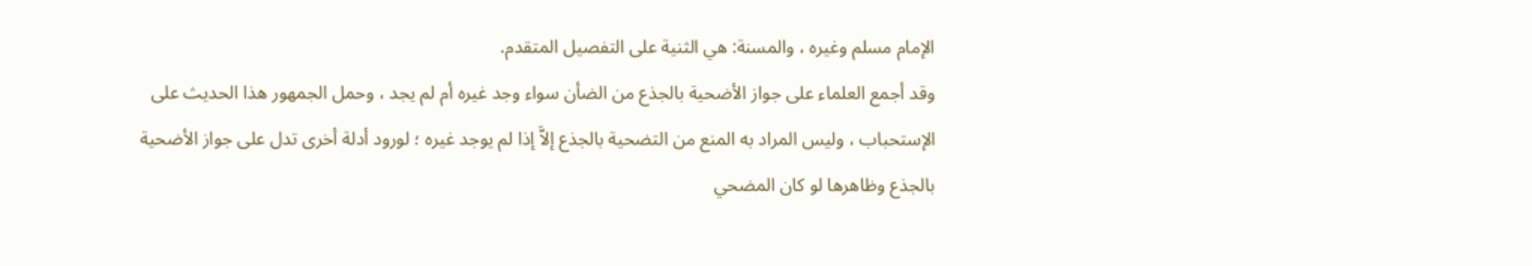الإمام مسلم وغيره ، والمسنة: هي الثنية على التفصيل المتقدم.
وقد أجمع العلماء على جواز الأضحية بالجذع من الضأن سواء وجد غيره أم لم يجد ، وحمل الجمهور هذا الحديث على الإستحباب ، وليس المراد به المنع من التضحية بالجذع إلاَّ إذا لم يوجد غيره ؛ لورود أدلة أخرى تدل على جواز الأضحية بالجذع وظاهرها لو كان المضحي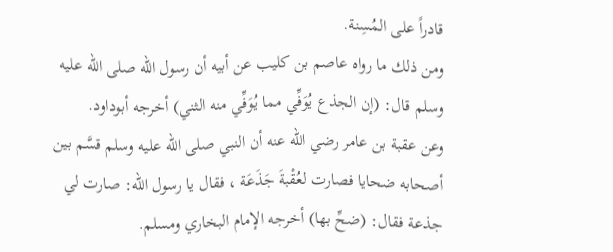قادراً على المُسِنة.
ومن ذلك ما رواه عاصم بن كليب عن أبيه أن رسول الله صلى الله عليه وسلم قال: (إن الجذع يُوَفِّي مما يُوَفِّي منه الثني) أخرجه أبوداود.
وعن عقبة بن عامر رضي الله عنه أن النبي صلى الله عليه وسلم قسَّم بين أصحابه ضحايا فصارت لعُقْبةَ جَذَعَة ، فقال يا رسول الله: صارت لي جذعة فقال: (ضحِّ بها) أخرجه الإمام البخاري ومسلم.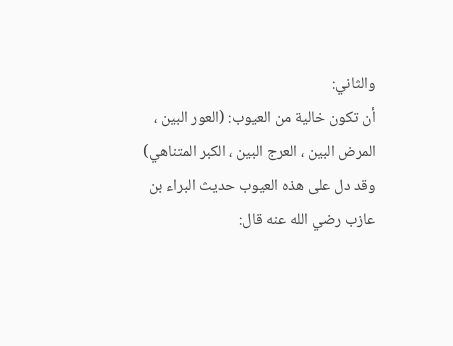والثاني:
أن تكون خالية من العيوب: (العور البين ، المرض البين ، العرج البين ، الكبر المتناهي) وقد دل على هذه العيوب حديث البراء بن عازب رضي الله عنه قال: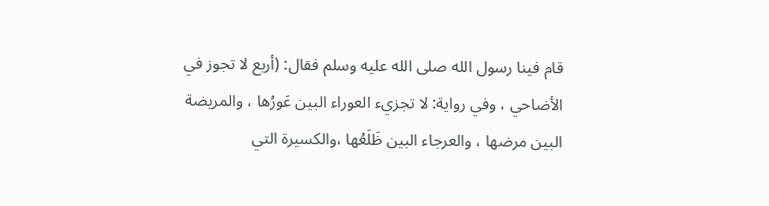قام فينا رسول الله صلى الله عليه وسلم فقال: (أربع لا تجوز في الأضاحي ، وفي رواية: لا تجزيء العوراء البين عَورُها ، والمريضة البين مرضها ، والعرجاء البين ظَلَعُها ،والكسيرة التي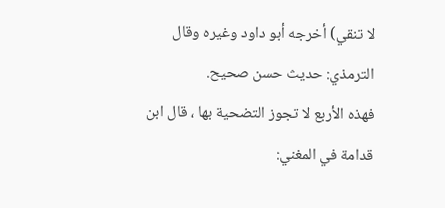لا تنقي) أخرجه أبو داود وغيره وقال الترمذي: حديث حسن صحيح.
فهذه الأربع لا تجوز التضحية بها ، قال ابن قدامة في المغني: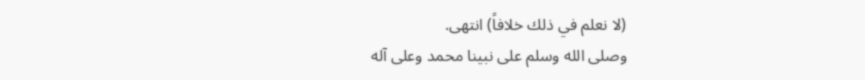(لا نعلم في ذلك خلافاً) انتهى.
وصلى الله وسلم على نبينا محمد وعلى آله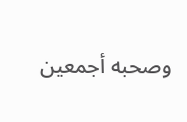وصحبه أجمعين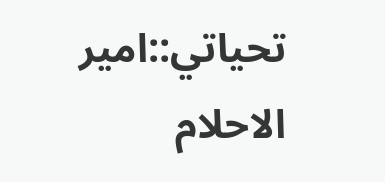تحياتي::امير الاحلام